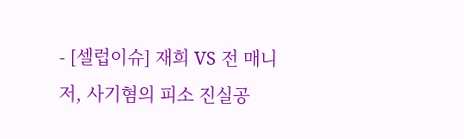- [셀럽이슈] 재희 VS 전 매니저, 사기혐의 피소 진실공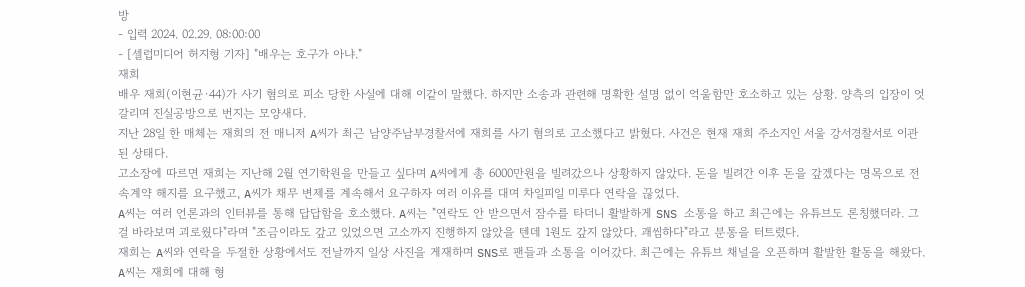방
- 입력 2024. 02.29. 08:00:00
- [셀럽미디어 허지형 기자] "배우는 호구가 아냐."
재희
배우 재희(이현균·44)가 사기 혐의로 피소 당한 사실에 대해 이같이 말했다. 하지만 소송과 관련해 명확한 설명 없이 억울함만 호소하고 있는 상황. 양측의 입장이 엇갈리며 진실공방으로 번지는 모양새다.
지난 28일 한 매체는 재희의 전 매니저 A씨가 최근 남양주남부경찰서에 재희를 사기 혐의로 고소했다고 밝혔다. 사건은 현재 재희 주소지인 서울 강서경찰서로 이관된 상태다.
고소장에 따르면 재희는 지난해 2월 연기학원을 만들고 싶다며 A씨에게 총 6000만원을 빌려갔으나 상황하지 않았다. 돈을 빌려간 이후 돈을 갚겠다는 명목으로 전속계약 해지를 요구했고, A씨가 채무 변제를 계속해서 요구하자 여러 이유를 대며 차일피일 미루다 연락을 끊었다.
A씨는 여러 언론과의 인터뷰를 통해 답답함을 호소했다. A씨는 "연락도 안 받으면서 잠수를 타더니 활발하게 SNS 소통을 하고 최근에는 유튜브도 론칭했더라. 그걸 바라보며 괴로웠다"라며 "조금이라도 갚고 있었으면 고소까지 진행하지 않았을 텐데 1원도 갚지 않았다. 괘씸하다"라고 분통을 터트렸다.
재희는 A씨와 연락을 두절한 상황에서도 전날까지 일상 사진을 게재하며 SNS로 팬들과 소통을 이어갔다. 최근에는 유튜브 채널을 오픈하며 활발한 활동을 해왔다.
A씨는 재희에 대해 형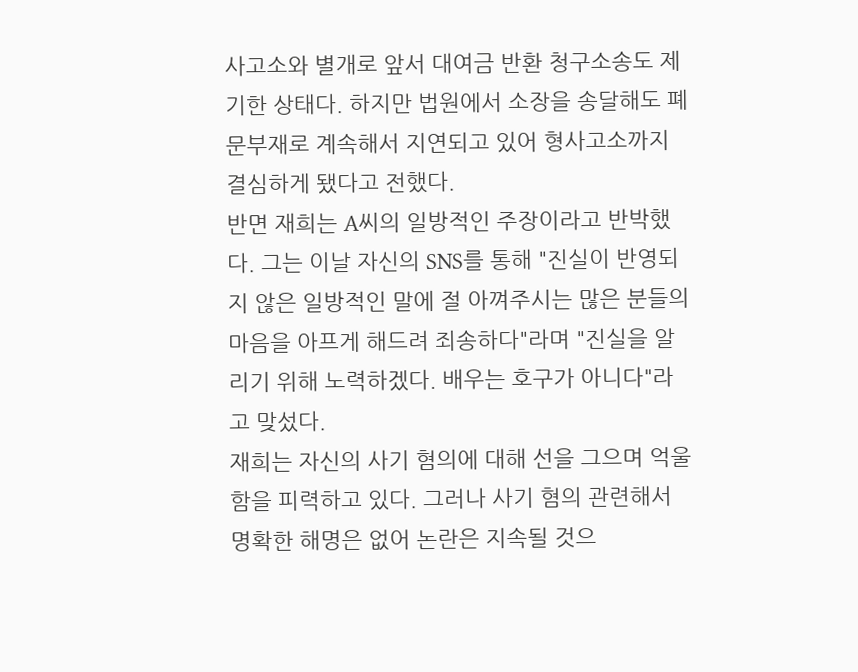사고소와 별개로 앞서 대여금 반환 청구소송도 제기한 상태다. 하지만 법원에서 소장을 송달해도 폐문부재로 계속해서 지연되고 있어 형사고소까지 결심하게 됐다고 전했다.
반면 재희는 A씨의 일방적인 주장이라고 반박했다. 그는 이날 자신의 SNS를 통해 "진실이 반영되지 않은 일방적인 말에 절 아껴주시는 많은 분들의 마음을 아프게 해드려 죄송하다"라며 "진실을 알리기 위해 노력하겠다. 배우는 호구가 아니다"라고 맞섰다.
재희는 자신의 사기 혐의에 대해 선을 그으며 억울함을 피력하고 있다. 그러나 사기 혐의 관련해서 명확한 해명은 없어 논란은 지속될 것으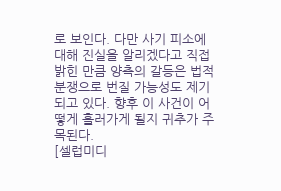로 보인다. 다만 사기 피소에 대해 진실을 알리겠다고 직접 밝힌 만큼 양측의 갈등은 법적 분쟁으로 번질 가능성도 제기되고 있다. 향후 이 사건이 어떻게 흘러가게 될지 귀추가 주목된다.
[셀럽미디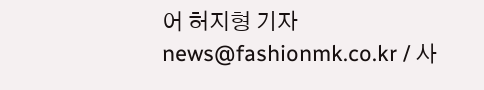어 허지형 기자 news@fashionmk.co.kr / 사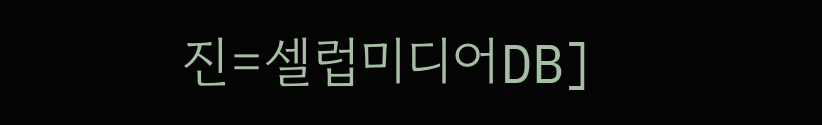진=셀럽미디어DB]